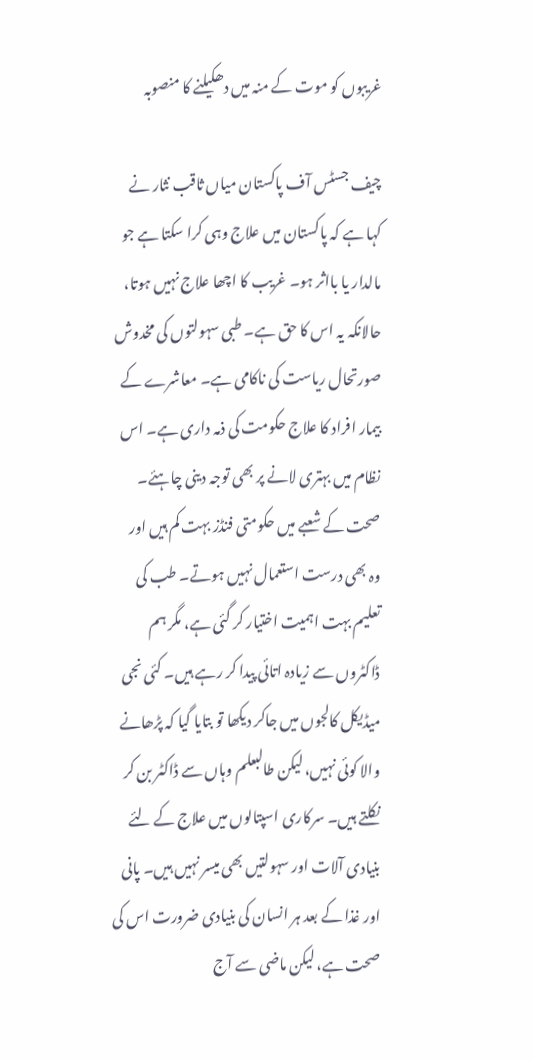غریبوں کو موت کے منہ میں دھکیلنے کا منصوبہ

چیف جسٹس آف پاکستان میاں ثاقب نثار نے کہا ہے کہ پاکستان میں علاج وہی کرا سکتا ہے جو مالدار یا بااثر ہو۔ غریب کا اچھا علاج نہیں ہوتا، حالانکہ یہ اس کا حق ہے۔ طبی سہولتوں کی مخدوش صورتحال ریاست کی ناکامی ہے۔ معاشرے کے بیمار افراد کا علاج حکومت کی ذمہ داری ہے۔ اس نظام میں بہتری لانے پر بھی توجہ دینی چاہئے۔ صحت کے شعبے میں حکومتی فنڈز بہت کم ہیں اور وہ بھی درست استعمال نہیں ہوتے۔ طب کی تعلیم بہت اہمیت اختیار کر گئی ہے، مگر ہم ڈاکٹروں سے زیادہ اتائی پیدا کر رہے ہیں۔ کئی نجی میڈیکل کالجوں میں جاکر دیکھا تو بتایا گیا کہ پڑھانے والا کوئی نہیں، لیکن طالبعلم وہاں سے ڈاکٹر بن کر نکلتے ہیں۔ سرکاری اسپتالوں میں علاج کے لئے بنیادی آلات اور سہولتیں بھی میسر نہیں ہیں۔ پانی اور غذا کے بعد ہر انسان کی بنیادی ضرورت اس کی صحت ہے، لیکن ماضی سے آج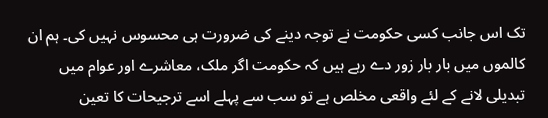تک اس جانب کسی حکومت نے توجہ دینے کی ضرورت ہی محسوس نہیں کی۔ ہم ان کالموں میں بار بار زور دے رہے ہیں کہ حکومت اگر ملک، معاشرے اور عوام میں تبدیلی لانے کے لئے واقعی مخلص ہے تو سب سے پہلے اسے ترجیحات کا تعین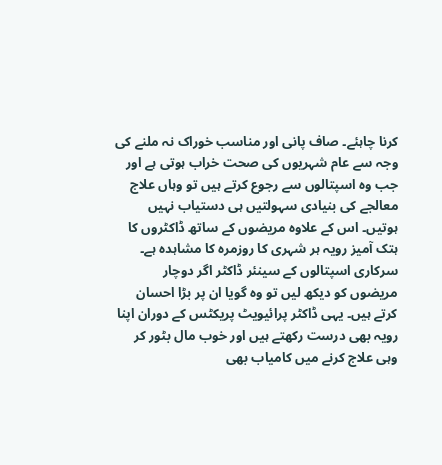کرنا چاہئے۔ صاف پانی اور مناسب خوراک نہ ملنے کی وجہ سے عام شہریوں کی صحت خراب ہوتی ہے اور جب وہ اسپتالوں سے رجوع کرتے ہیں تو وہاں علاج معالجے کی بنیادی سہولتیں ہی دستیاب نہیں ہوتیں۔ اس کے علاوہ مریضوں کے ساتھ ڈاکٹروں کا ہتک آمیز رویہ ہر شہری کا روزمرہ کا مشاہدہ ہے۔ سرکاری اسپتالوں کے سینئر ڈاکٹر اگر دوچار مریضوں کو دیکھ لیں تو وہ گویا ان پر بڑا احسان کرتے ہیں۔ یہی ڈاکٹر پرائیویٹ پریکٹس کے دوران اپنا رویہ بھی درست رکھتے ہیں اور خوب مال بٹور کر وہی علاج کرنے میں کامیاب بھی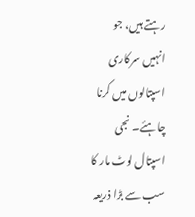رہتے ہیں، جو انہیں سرکاری اسپتالوں میں کرنا چاہئے۔ نجی اسپتال لوٹ مار کا سب سے بڑا ذریعہ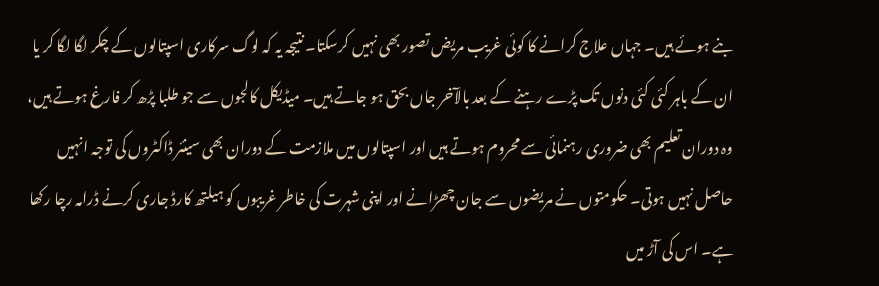بنے ہوئے ہیں۔ جہاں علاج کرانے کا کوئی غریب مریض تصور بھی نہیں کرسکتا۔ نتیجہ یہ کہ لوگ سرکاری اسپتالوں کے چکر لگا لگا کر یا ان کے باہر کئی کئی دنوں تک پڑے رہنے کے بعد بالآخر جاں بحق ہو جاتے ہیں۔ میڈیکل کالجوں سے جو طلبا پڑھ کر فارغ ہوتے ہیں، وہ دوران تعلیم بھی ضروری رہنمائی سے محروم ہوتے ہیں اور اسپتالوں میں ملازمت کے دوران بھی سینئر ڈاکٹروں کی توجہ انہیں حاصل نہیں ہوتی۔ حکومتوں نے مریضوں سے جان چھڑانے اور اپنی شہرت کی خاطر غریبوں کو ہیلتھ کارڈ جاری کرنے ڈرامہ رچا رکھا ہے۔ اس کی آڑ میں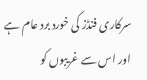سرکاری فنڈز کی خورد برد عام ہے اور اس سے غریبوں کو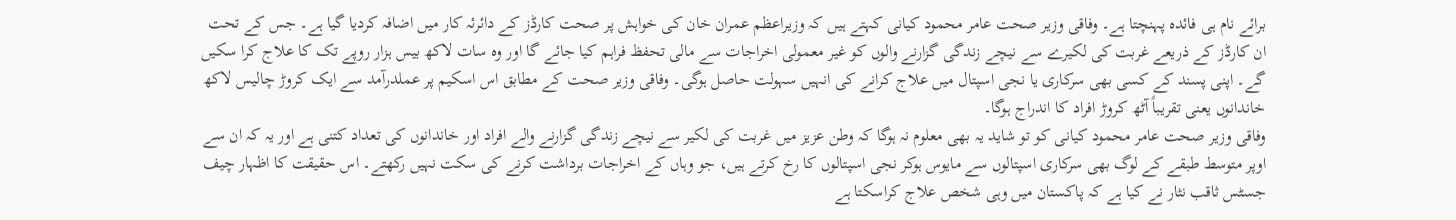برائے نام ہی فائدہ پہنچتا ہے۔ وفاقی وزیر صحت عامر محمود کیانی کہتے ہیں کہ وزیراعظم عمران خان کی خواہش پر صحت کارڈز کے دائرئہ کار میں اضافہ کردیا گیا ہے۔ جس کے تحت ان کارڈز کے ذریعے غربت کی لکیرے سے نیچے زندگی گزارنے والوں کو غیر معمولی اخراجات سے مالی تحفظ فراہم کیا جائے گا اور وہ سات لاکھ بیس ہزار روپے تک کا علاج کرا سکیں گے۔ اپنی پسند کے کسی بھی سرکاری یا نجی اسپتال میں علاج کرانے کی انہیں سہولت حاصل ہوگی۔ وفاقی وزیر صحت کے مطابق اس اسکیم پر عملدرآمد سے ایک کروڑ چالیس لاکھ خاندانوں یعنی تقریباً آٹھ کروڑ افراد کا اندراج ہوگا۔
وفاقی وزیر صحت عامر محمود کیانی کو تو شاید یہ بھی معلوم نہ ہوگا کہ وطن عزیز میں غربت کی لکیر سے نیچے زندگی گزارنے والے افراد اور خاندانوں کی تعداد کتنی ہے اور یہ کہ ان سے اوپر متوسط طبقے کے لوگ بھی سرکاری اسپتالوں سے مایوس ہوکر نجی اسپتالوں کا رخ کرتے ہیں، جو وہاں کے اخراجات برداشت کرنے کی سکت نہیں رکھتے۔ اس حقیقت کا اظہار چیف جسٹس ثاقب نثار نے کیا ہے کہ پاکستان میں وہی شخص علاج کراسکتا ہے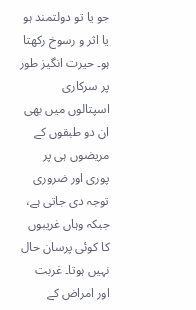جو یا تو دولتمند ہو یا اثر و رسوخ رکھتا ہو۔ حیرت انگیز طور پر سرکاری اسپتالوں میں بھی ان دو طبقوں کے مریضوں ہی پر پوری اور ضروری توجہ دی جاتی ہے، جبکہ وہاں غریبوں کا کوئی پرسان حال نہیں ہوتا۔ غربت اور امراض کے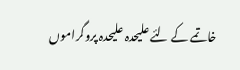خاتمے کے لئے علیحدہ علیحدہ پروگراموں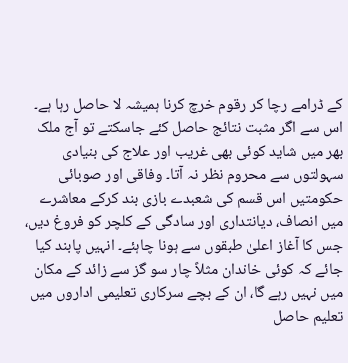کے ڈرامے رچا کر رقوم خرچ کرنا ہمیشہ لا حاصل رہا ہے۔ اس سے اگر مثبت نتائج حاصل کئے جاسکتے تو آج ملک بھر میں شاید کوئی بھی غریب اور علاج کی بنیادی سہولتوں سے محروم نظر نہ آتا۔ وفاقی اور صوبائی حکومتیں اس قسم کی شعبدے بازی بند کرکے معاشرے میں انصاف، دیانتداری اور سادگی کے کلچر کو فروغ دیں، جس کا آغاز اعلیٰ طبقوں سے ہونا چاہئے۔ انہیں پابند کیا جائے کہ کوئی خاندان مثلاً چار سو گز سے زائد کے مکان میں نہیں رہے گا، ان کے بچے سرکاری تعلیمی اداروں میں تعلیم حاصل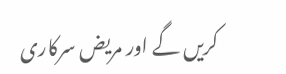کریں گے اور مریض سرکاری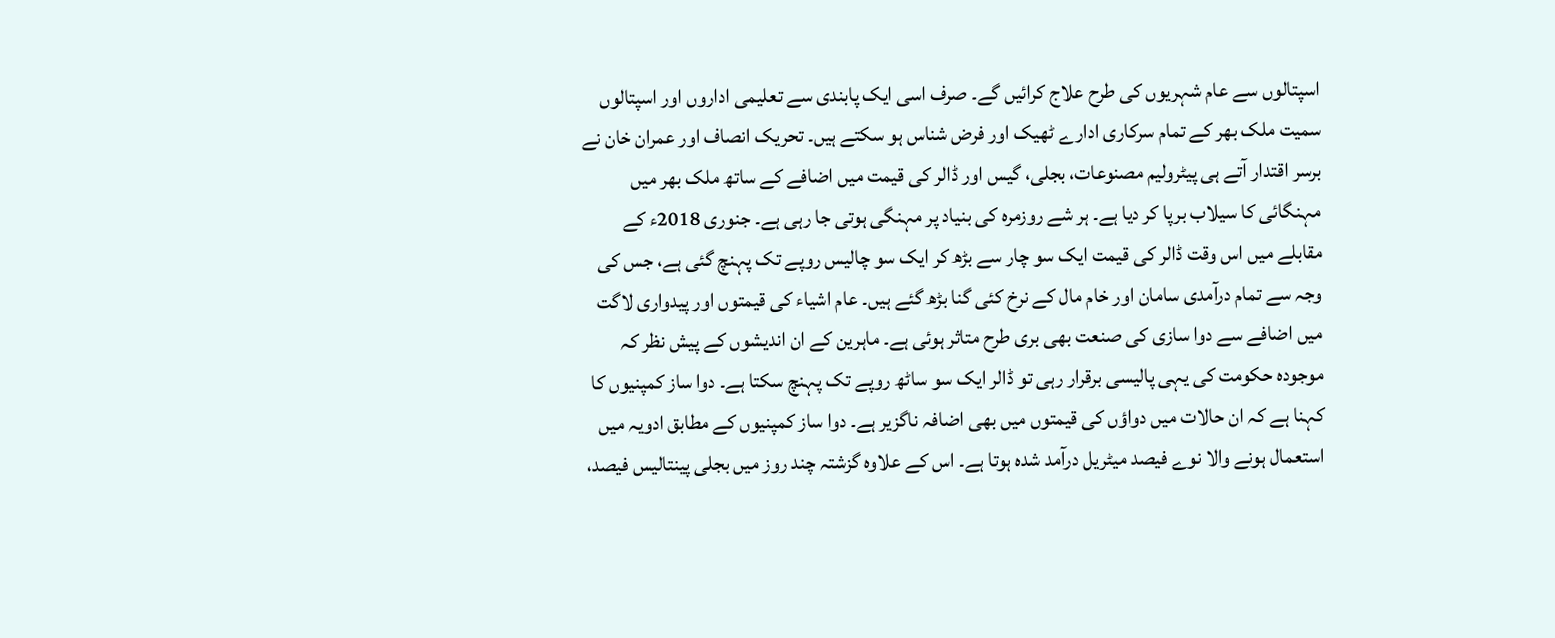اسپتالوں سے عام شہریوں کی طرح علاج کرائیں گے۔ صرف اسی ایک پابندی سے تعلیمی اداروں اور اسپتالوں سمیت ملک بھر کے تمام سرکاری ادارے ٹھیک اور فرض شناس ہو سکتے ہیں۔ تحریک انصاف اور عمران خان نے برسر اقتدار آتے ہی پیٹرولیم مصنوعات، بجلی، گیس اور ڈالر کی قیمت میں اضافے کے ساتھ ملک بھر میں مہنگائی کا سیلاب برپا کر دیا ہے۔ ہر شے روزمرہ کی بنیاد پر مہنگی ہوتی جا رہی ہے۔ جنوری 2018ء کے مقابلے میں اس وقت ڈالر کی قیمت ایک سو چار سے بڑھ کر ایک سو چالیس روپے تک پہنچ گئی ہے، جس کی وجہ سے تمام درآمدی سامان اور خام مال کے نرخ کئی گنا بڑھ گئے ہیں۔ عام اشیاء کی قیمتوں اور پیدواری لاگت میں اضافے سے دوا سازی کی صنعت بھی بری طرح متاثر ہوئی ہے۔ ماہرین کے ان اندیشوں کے پیش نظر کہ موجودہ حکومت کی یہی پالیسی برقرار رہی تو ڈالر ایک سو ساٹھ روپے تک پہنچ سکتا ہے۔ دوا ساز کمپنیوں کا کہنا ہے کہ ان حالات میں دواؤں کی قیمتوں میں بھی اضافہ ناگزیر ہے۔ دوا ساز کمپنیوں کے مطابق ادویہ میں استعمال ہونے والا نوے فیصد میٹریل درآمد شدہ ہوتا ہے۔ اس کے علاوہ گزشتہ چند روز میں بجلی پینتالیس فیصد،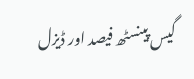گیس پینسٹھ فیصد اور ڈیزل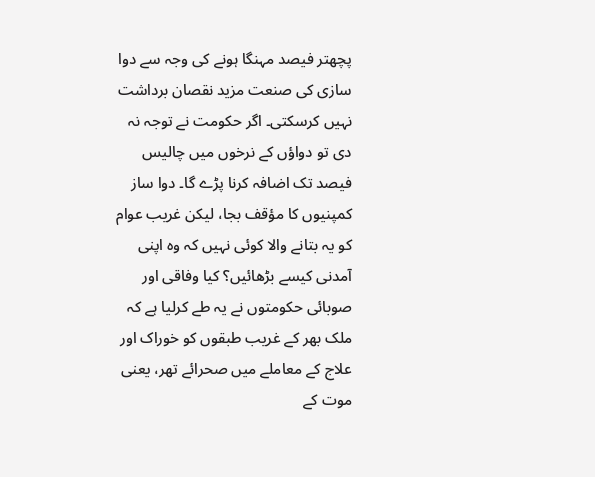پچھتر فیصد مہنگا ہونے کی وجہ سے دوا سازی کی صنعت مزید نقصان برداشت نہیں کرسکتی۔ اگر حکومت نے توجہ نہ دی تو دواؤں کے نرخوں میں چالیس فیصد تک اضافہ کرنا پڑے گا۔ دوا ساز کمپنیوں کا مؤقف بجا، لیکن غریب عوام کو یہ بتانے والا کوئی نہیں کہ وہ اپنی آمدنی کیسے بڑھائیں؟ کیا وفاقی اور صوبائی حکومتوں نے یہ طے کرلیا ہے کہ ملک بھر کے غریب طبقوں کو خوراک اور علاج کے معاملے میں صحرائے تھر، یعنی موت کے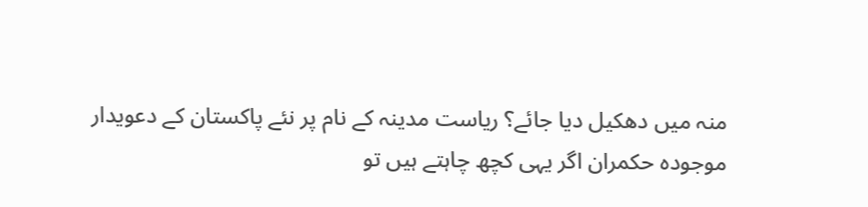منہ میں دھکیل دیا جائے؟ ریاست مدینہ کے نام پر نئے پاکستان کے دعویدار موجودہ حکمران اگر یہی کچھ چاہتے ہیں تو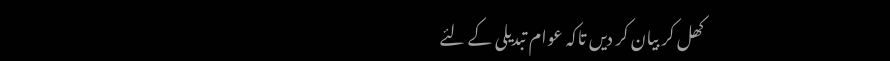کھل کر بیان کر دیں تاکہ عوام تبدیلی کے لئے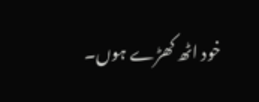خود اٹھ کھڑے ہوں۔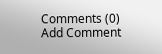Comments (0)
Add Comment